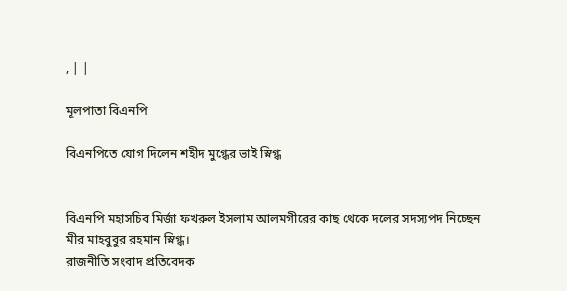, | |

মূলপাতা বিএনপি

বিএনপিতে যোগ দিলেন শহীদ মুগ্ধের ভাই স্নিগ্ধ


বিএনপি মহাসচিব মির্জা ফখরুল ইসলাম আলমগীরের কাছ থেকে দলের সদস্যপদ নিচ্ছেন মীর মাহবুবুর রহমান স্নিগ্ধ।
রাজনীতি সংবাদ প্রতিবেদক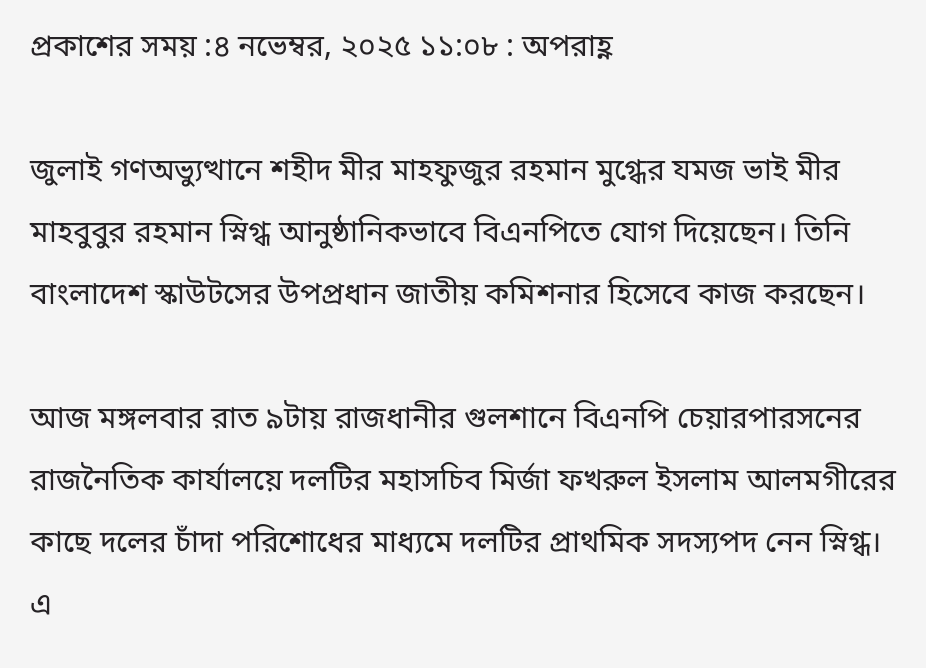প্রকাশের সময় :৪ নভেম্বর, ২০২৫ ১১:০৮ : অপরাহ্ণ

জুলাই গণঅভ্যুত্থানে শহীদ মীর মাহফুজুর রহমান মুগ্ধের যমজ ভাই মীর মাহবুবুর রহমান স্নিগ্ধ আনুষ্ঠানিকভাবে বিএনপিতে যোগ দিয়েছেন। তিনি বাংলাদেশ স্কাউটসের উপপ্রধান জাতীয় কমিশনার হিসেবে কাজ করছেন।

আজ মঙ্গলবার রাত ৯টায় রাজধানীর গুলশানে বিএনপি চেয়ারপারসনের রাজনৈতিক কার্যালয়ে দলটির মহাসচিব মির্জা ফখরুল ইসলাম আলমগীরের কাছে দলের চাঁদা পরিশোধের মাধ্যমে দলটির প্রাথমিক সদস্যপদ নেন স্নিগ্ধ। এ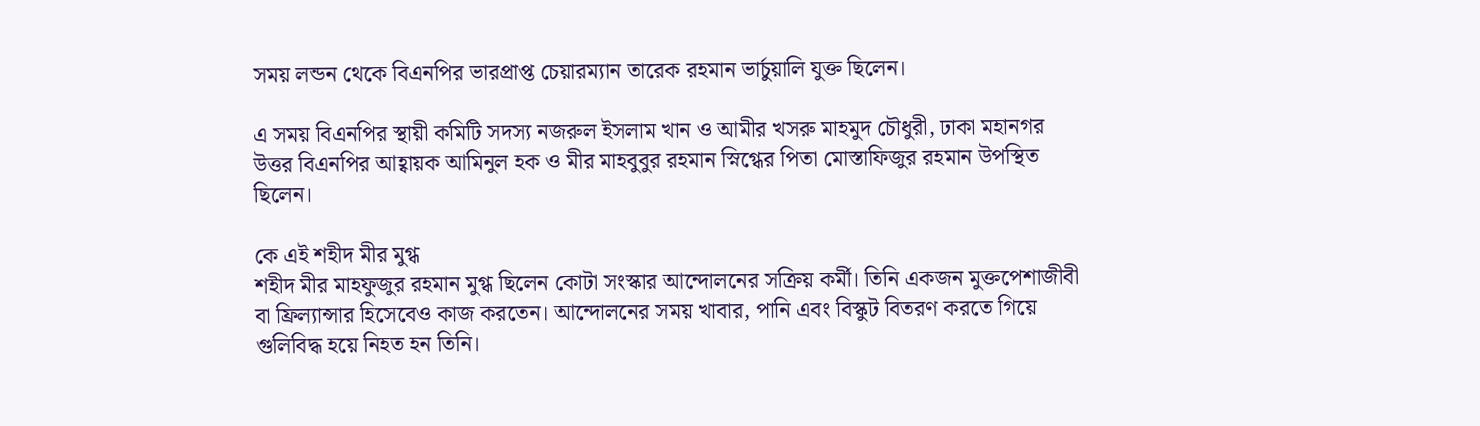সময় লন্ডন থেকে বিএনপির ভারপ্রাপ্ত চেয়ারম্যান তারেক রহমান ভার্চুয়ালি যুক্ত ছিলেন।

এ সময় বিএনপির স্থায়ী কমিটি সদস্য নজরুল ইসলাম খান ও আমীর খসরু মাহমুদ চৌধুরী, ঢাকা মহানগর উত্তর বিএনপির আহ্বায়ক আমিনুল হক ও মীর মাহবুবুর রহমান স্নিগ্ধের পিতা মোস্তাফিজুর রহমান উপস্থিত ছিলেন।

কে এই শহীদ মীর মুগ্ধ
শহীদ মীর মাহফুজুর রহমান মুগ্ধ ছিলেন কোটা সংস্কার আন্দোলনের সক্রিয় কর্মী। তিনি একজন মুক্তপেশাজীবী বা ফ্রিল্যান্সার হিসেবেও কাজ করতেন। আন্দোলনের সময় খাবার, পানি এবং বিস্কুট বিতরণ করতে গিয়ে গুলিবিদ্ধ হয়ে নিহত হন তিনি।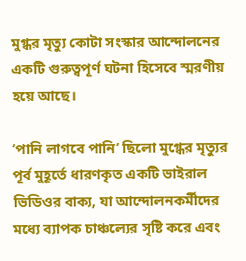মুগ্ধর মৃত্যু কোটা সংস্কার আন্দোলনের একটি গুরুত্বপূর্ণ ঘটনা হিসেবে স্মরণীয় হয়ে আছে।

‘পানি লাগবে পানি’ ছিলো মুগ্ধের মৃত্যুর পূর্ব মুহূর্তে ধারণকৃত একটি ভাইরাল ভিডিওর বাক্য, যা আন্দোলনকর্মীদের মধ্যে ব্যাপক চাঞ্চল্যের সৃষ্টি করে এবং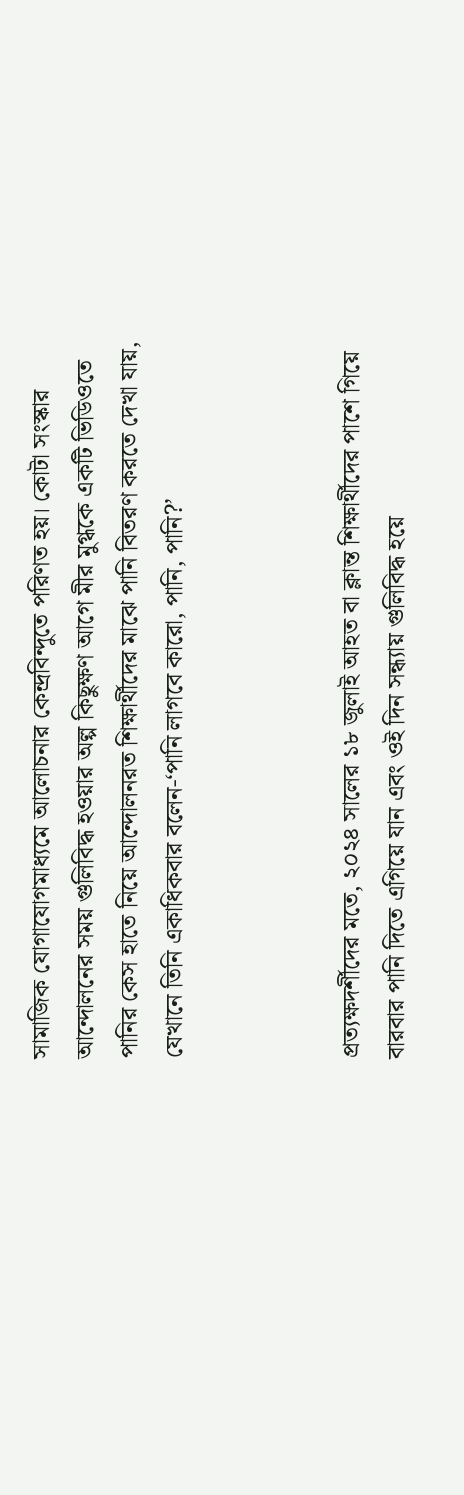সামাজিক যোগাযোগমাধ্যমে আলোচনার কেন্দ্রবিন্দুতে পরিণত হয়। কোটা সংস্কার আন্দোলনের সময় গুলিবিদ্ধ হওয়ার অল্প কিছুক্ষণ আগে মীর মুগ্ধকে একটি ভিডিওতে পানির কেস হাতে নিয়ে আন্দোলনরত শিক্ষার্থীদের মাঝে পানি বিতরণ করতে দেখা যায়, যেখানে তিনি একাধিকবার বলেন-‘পানি লাগবে কারো, পানি, পানি?’



প্রত্যক্ষদর্শীদের মতে, ২০২৪ সালের ১৮ জুলাই আহত বা ক্লান্ত শিক্ষার্থীদের পাশে গিয়ে বারবার পানি দিতে এগিয়ে যান এবং ওই দিন সন্ধ্যায় গুলিবিদ্ধ হয়ে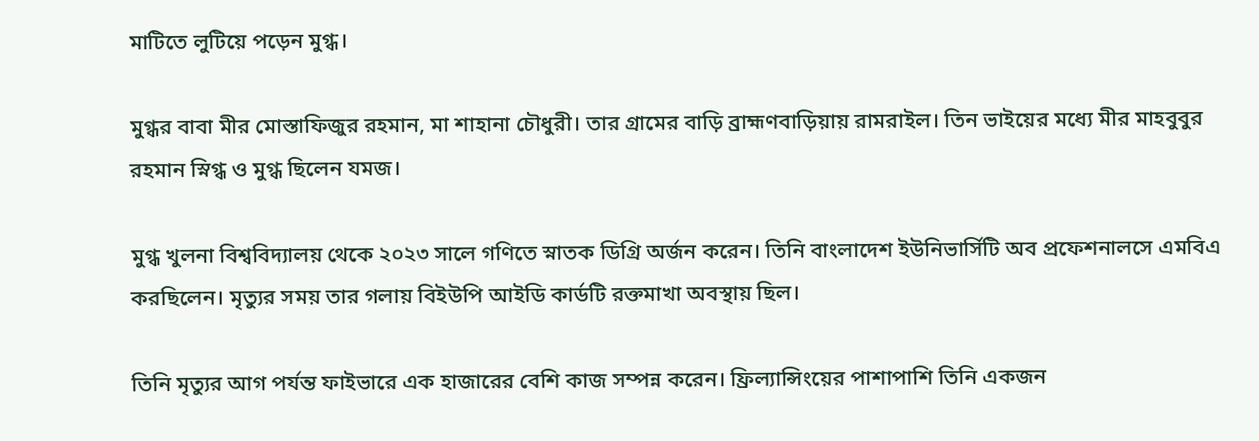মাটিতে লুটিয়ে পড়েন মুগ্ধ।

মুগ্ধর বাবা মীর মোস্তাফিজুর রহমান, মা শাহানা চৌধুরী। তার গ্রামের বাড়ি ব্রাহ্মণবাড়িয়ায় রামরাইল। তিন ভাইয়ের মধ্যে মীর মাহবুবুর রহমান স্নিগ্ধ ও মুগ্ধ ছিলেন যমজ।

মুগ্ধ খুলনা বিশ্ববিদ্যালয় থেকে ২০২৩ সালে গণিতে স্নাতক ডিগ্রি অর্জন করেন। তিনি বাংলাদেশ ইউনিভার্সিটি অব প্রফেশনালসে এমবিএ করছিলেন। মৃত্যুর সময় তার গলায় বিইউপি আইডি কার্ডটি রক্তমাখা অবস্থায় ছিল।

তিনি মৃত্যুর আগ পর্যন্ত ফাইভারে এক হাজারের বেশি কাজ সম্পন্ন করেন। ফ্রিল্যান্সিংয়ের পাশাপাশি তিনি একজন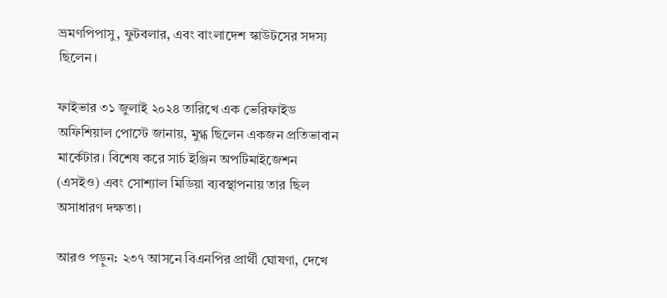ভ্রমণপিপাসু, ফুটবলার, এবং বাংলাদেশ স্কাউটসের সদস্য ছিলেন।

ফাইভার ৩১ জুলাই ২০২৪ তারিখে এক ভেরিফাইড অফিশিয়াল পোস্টে জানায়, মুগ্ধ ছিলেন একজন প্রতিভাবান মার্কেটার। বিশেষ করে সার্চ ইঞ্জিন অপটিমাইজেশন (এসইও) এবং সোশ্যাল মিডিয়া ব্যবস্থাপনায় তার ছিল অসাধারণ দক্ষতা।

আরও পড়ুন: ২৩৭ আসনে বিএনপির প্রার্থী ঘোষণা, দেখে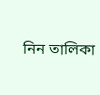নিন তালিকা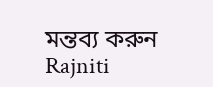মন্তব্য করুন
Rajniti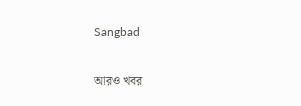Sangbad


আরও খবর